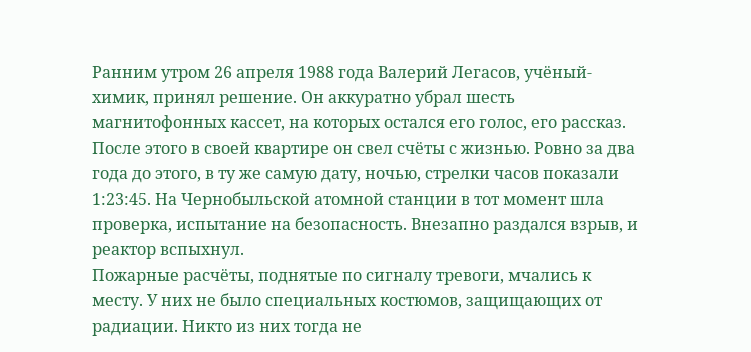Ранним утром 26 апреля 1988 года Валерий Легасов, учёный-химик, принял решение. Он аккуратно убрал шесть магнитофонных кассет, на которых остался его голос, его рассказ. После этого в своей квартире он свел счёты с жизнью. Ровно за два года до этого, в ту же самую дату, ночью, стрелки часов показали 1:23:45. На Чернобыльской атомной станции в тот момент шла проверка, испытание на безопасность. Внезапно раздался взрыв, и реактор вспыхнул.
Пожарные расчёты, поднятые по сигналу тревоги, мчались к месту. У них не было специальных костюмов, защищающих от радиации. Никто из них тогда не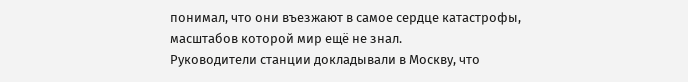понимал, что они въезжают в самое сердце катастрофы, масштабов которой мир ещё не знал.
Руководители станции докладывали в Москву, что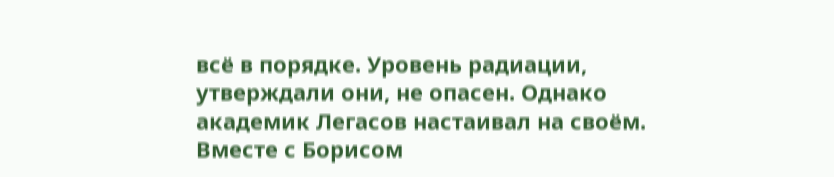всё в порядке. Уровень радиации, утверждали они, не опасен. Однако академик Легасов настаивал на своём. Вместе с Борисом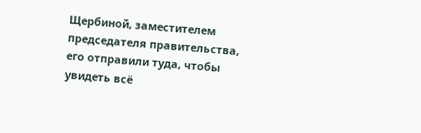Щербиной, заместителем председателя правительства, его отправили туда, чтобы увидеть всё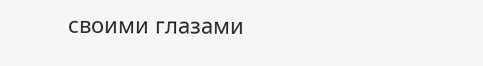своими глазами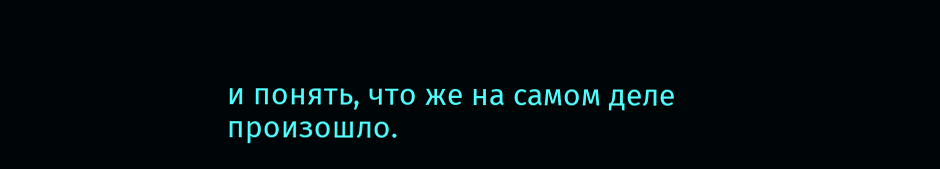и понять, что же на самом деле произошло.